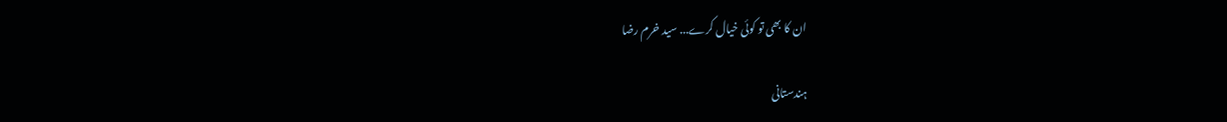ان کا بھی تو کوئی خیال کرے... سید خرم رضا

ہندستانی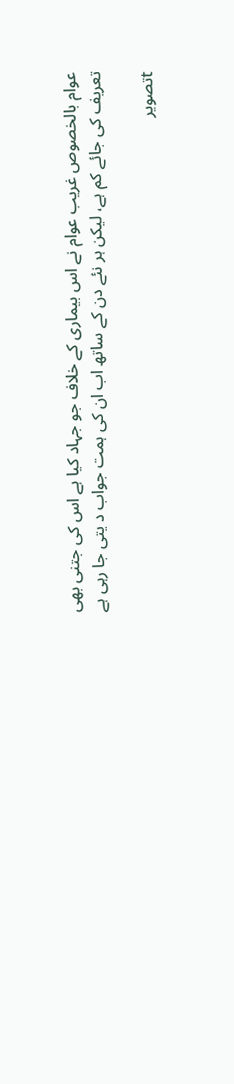عوام بالخصوص غریب عوام نے اس بیماری کے خلاف جو جہاد کیا ہے اس کی جتنی بھی تعریف کی جائے کم ہے، لیکن ہر نئے دن کے ساتھ اب ان کی ہمت جواب د یتی جا رہی ہے

tتصویر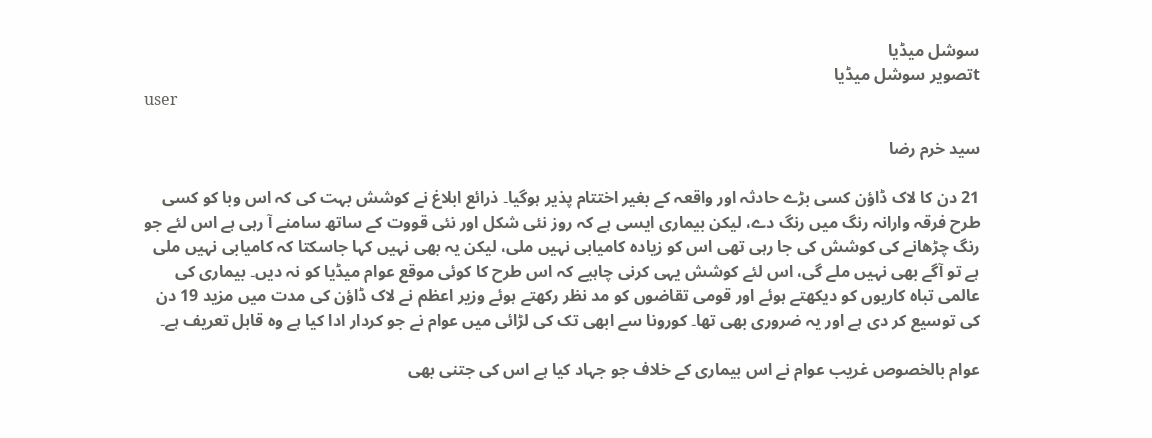سوشل میڈیا
tتصویر سوشل میڈیا
user

سید خرم رضا

21 دن کا لاک ڈاؤن کسی بڑے حادثہ اور واقعہ کے بغیر اختتام پذیر ہوگیا۔ ذرائع ابلاغ نے کوشش بہت کی کہ اس وبا کو کسی طرح فرقہ وارانہ رنگ میں رنگ دے، لیکن بیماری ایسی ہے کہ روز نئی شکل اور نئی قووت کے ساتھ سامنے آ رہی ہے اس لئے جو رنگ چڑھانے کی کوشش کی جا رہی تھی اس کو زیادہ کامیابی نہیں ملی، لیکن یہ بھی نہیں کہا جاسکتا کہ کامیابی نہیں ملی ہے تو آگے بھی نہیں ملے گی، اس لئے کوشش یہی کرنی چاہیے کہ اس طرح کا کوئی موقع عوام میڈیا کو نہ دیں۔ بیماری کی عالمی تباہ کاریوں کو دیکھتے ہوئے اور قومی تقاضوں کو مد نظر رکھتے ہوئے وزیر اعظم نے لاک ڈاؤن کی مدت میں مزید 19 دن کی توسیع کر دی ہے اور یہ ضروری بھی تھا۔ کورونا سے ابھی تک کی لڑائی میں عوام نے جو کردار ادا کیا ہے وہ قابل تعریف ہے۔

عوام بالخصوص غریب عوام نے اس بیماری کے خلاف جو جہاد کیا ہے اس کی جتنی بھی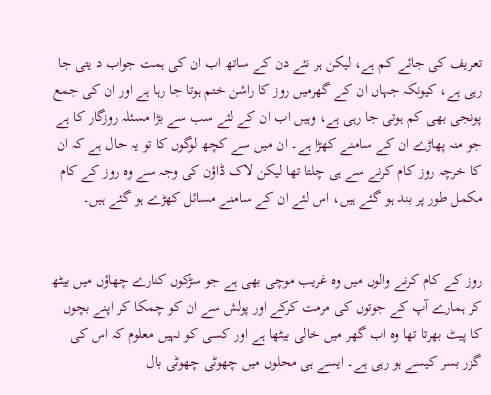تعریف کی جائے کم ہے، لیکن ہر نئے دن کے ساتھ اب ان کی ہمت جواب د یتی جا رہی ہے، کیونکہ جہاں ان کے گھرمیں روز کا راشن ختم ہوتا جا رہا ہے اور ان کی جمع پونجی بھی کم ہوتی جا رہی ہے، وہیں اب ان کے لئے سب سے بڑا مسئلہ روزگار کا ہے جو منہ پھاڑے ان کے سامنے کھڑا ہے۔ ان میں سے کچھ لوگوں کا تو یہ حال ہے کہ ان کا خرچہ روز کام کرنے سے ہی چلتا تھا لیکن لاک ڈاؤن کی وجہ سے وہ روز کے کام مکمل طور پر بند ہو گئے ہیں، اس لئے ان کے سامنے مسائل کھڑے ہو گئے ہیں۔


روز کے کام کرنے والوں میں وہ غریب موچی بھی ہے جو سڑکوں کنارے چھاؤں میں بیٹھ کر ہمارے آپ کے جوتوں کی مرمت کرکے اور پولش سے ان کو چمکا کر اپنے بچوں کا پیٹ بھرتا تھا وہ اب گھر میں خالی بیٹھا ہے اور کسی کو نہیں معلوم کہ اس کی گزر بسر کیسے ہو رہی ہے۔ ایسے ہی محلوں میں چھوٹی چھوٹی بال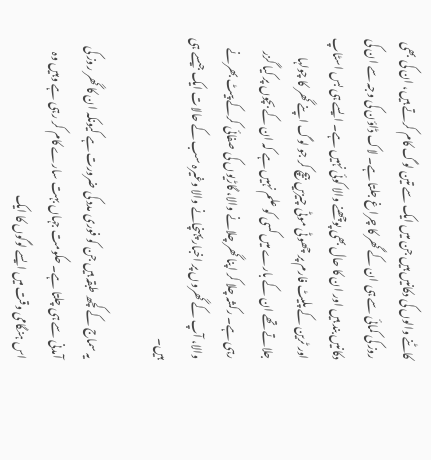کاٹنے والوں کی دکانیں ہیں جن میں ایک سے تین لوگ کام کرتے ہیں، ان کی بھی روز کی کمائی سے ہی ان کے گھر کا چراغ جلتا ہے۔ لاک ڈاؤن کی وجہ سے ان کی دکانیں بند ہیں اور ان کا حال بھی پوچھنے والا کوئی نہیں ہے۔ ایسے ہی بس اسٹاپ اور ٹرین کے پلیٹ فارم پر چھوٹی موٹی چیزیں بیچ کر جو لوگ اپنے گھر کا چولہا جلاتے تھے ان کے بارے میں کسی کو علم نہیں ہے کہ ان کے بچوں پر کیا گزر رہی ہے۔ رکشہ چلا کر اپنا گھر چلانے والا، گاڑیوں کی صفائی کرکے پیٹ بھرنے والا، آپ کے گھروں پر اخبار پہنچانے والا وغیرہ سب کے حالات ایک جیسے ہی ہیں۔

یہ سماج کے کچھ طبقہ ہیں جن کو فوری مدد کی ضرورت ہے کیونکہ ان کا گھر روز کی آمدنی سے ہی چلتا ہے۔ حکومت جہاں بہت سارے کام کر رہی ہے وہیں وہ اس ہنگامی وقت میں ایسے لوگوں کا ایک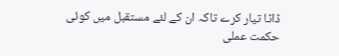ڈاٹا تیار کرے تاکہ ان کے لئے مستقبل میں کوئی حکمت عملی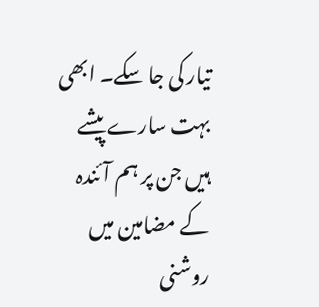تیار کی جا سکے۔ ابھی بہت سارے پیشے ہیں جن پر ہم آئندہ کے مضامین میں روشنی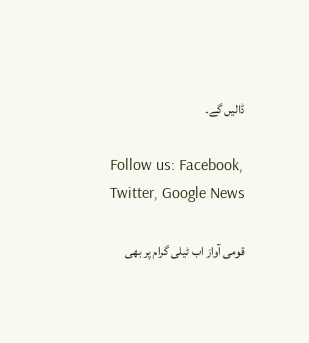ڈالیں گے۔

Follow us: Facebook, Twitter, Google News

قومی آواز اب ٹیلی گرام پر بھی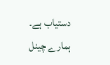دستیاب ہے۔ ہمارے چینل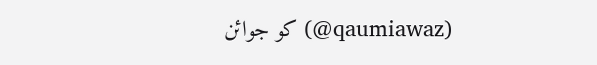(qaumiawaz@) کو جوائن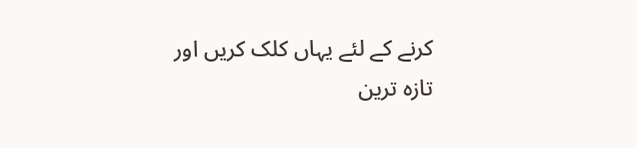کرنے کے لئے یہاں کلک کریں اور تازہ ترین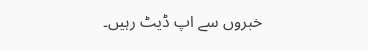خبروں سے اپ ڈیٹ رہیں۔